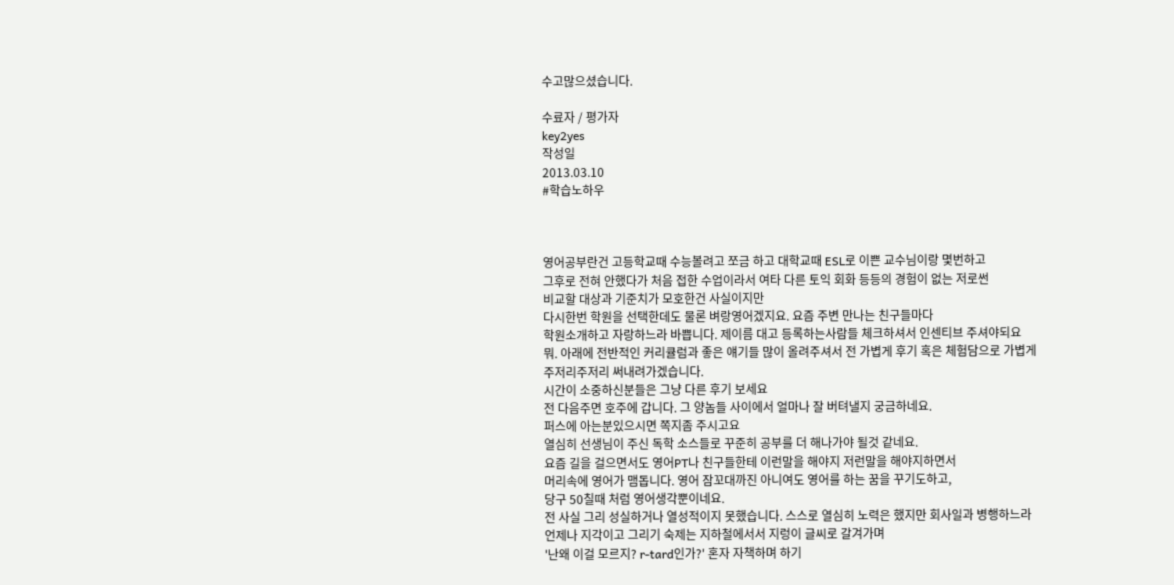수고많으셨습니다.

수료자 / 평가자
key2yes
작성일
2013.03.10
#학습노하우



영어공부란건 고등학교때 수능볼려고 쪼금 하고 대학교때 ESL로 이쁜 교수님이랑 몇번하고
그후로 전혀 안했다가 처음 접한 수업이라서 여타 다른 토익 회화 등등의 경험이 없는 저로썬
비교할 대상과 기준치가 모호한건 사실이지만
다시한번 학원을 선택한데도 물론 벼랑영어겠지요. 요즘 주변 만나는 친구들마다
학원소개하고 자랑하느라 바쁩니다. 제이름 대고 등록하는사람들 체크하셔서 인센티브 주셔야되요
뭐. 아래에 전반적인 커리큘럼과 좋은 얘기들 많이 올려주셔서 전 가볍게 후기 혹은 체험담으로 가볍게
주저리주저리 써내려가겠습니다.
시간이 소중하신분들은 그냥 다른 후기 보세요
전 다음주면 호주에 갑니다. 그 양놈들 사이에서 얼마나 잘 버텨낼지 궁금하네요.
퍼스에 아는분있으시면 쪽지좀 주시고요
열심히 선생님이 주신 독학 소스들로 꾸준히 공부를 더 해나가야 될것 같네요.
요즘 길을 걸으면서도 영어PT나 친구들한테 이런말을 해야지 저런말을 해야지하면서
머리속에 영어가 맴돕니다. 영어 잠꼬대까진 아니여도 영어를 하는 꿈을 꾸기도하고,
당구 50칠때 처럼 영어생각뿐이네요.
전 사실 그리 성실하거나 열성적이지 못했습니다. 스스로 열심히 노력은 했지만 회사일과 병행하느라
언제나 지각이고 그리기 숙제는 지하철에서서 지렁이 글씨로 갈겨가며
'난왜 이걸 모르지? r-tard인가?' 혼자 자책하며 하기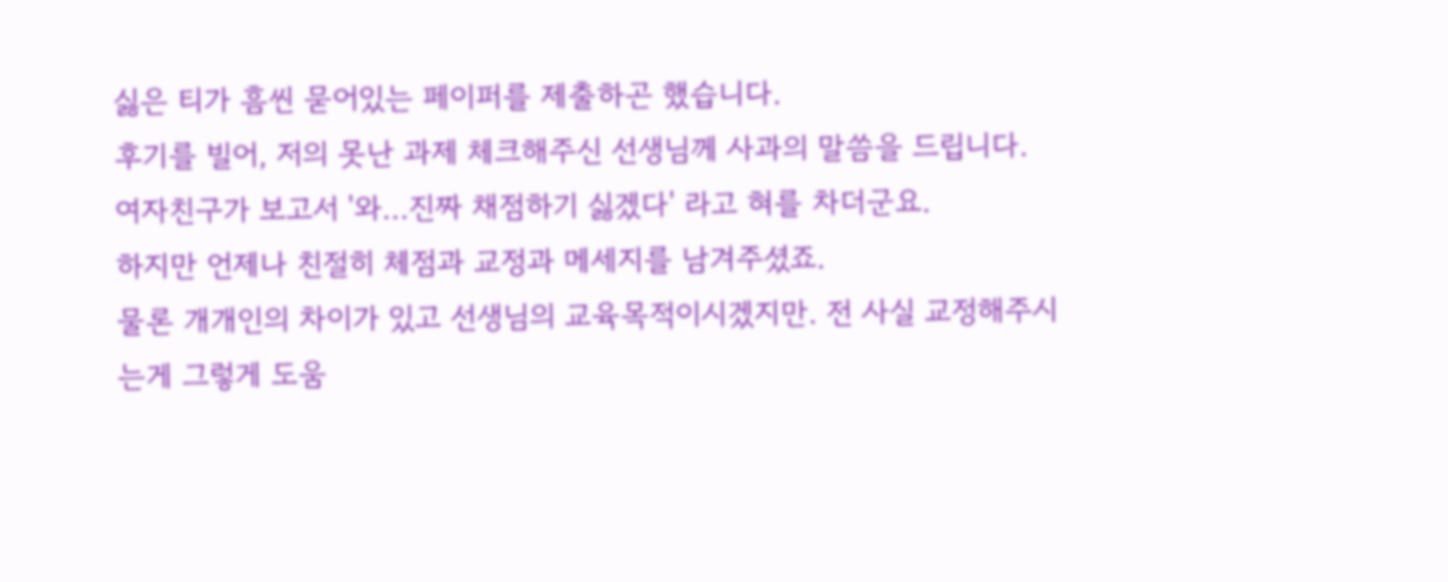싫은 티가 흠씬 묻어있는 페이퍼를 제출하곤 했습니다.
후기를 빌어, 저의 못난 과제 체크해주신 선생님께 사과의 말씀을 드립니다.
여자친구가 보고서 '와...진짜 채점하기 싫겠다' 라고 혀를 차더군요.
하지만 언제나 친절히 체점과 교정과 메세지를 남겨주셨죠.
물론 개개인의 차이가 있고 선생님의 교육목적이시겠지만. 전 사실 교정해주시는게 그렇게 도움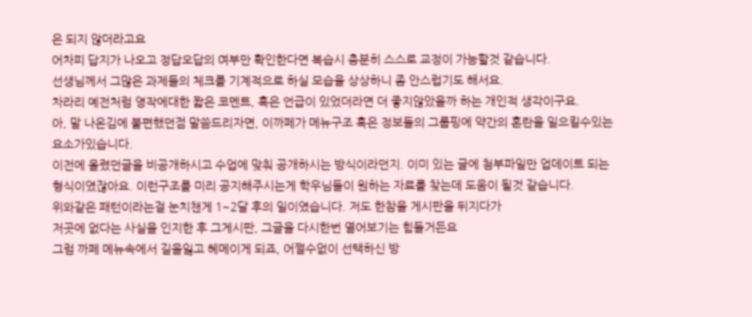은 되지 않더라고요
어차피 답지가 나오고 정답오답의 여부만 확인한다면 복습시 충분히 스스로 교정이 가능할것 같습니다.
선생님께서 그많은 과제들의 체크를 기계적으로 하실 모습을 상상하니 좀 안스럽기도 해서요.
차라리 예전처럼 영작에대한 짧은 코멘트, 혹은 언급이 있었더라면 더 좋지않았을까 하는 개인적 생각이구요.
아, 말 나온김에 불편했던점 말씀드리자면, 이까페가 메뉴구조 혹은 정보들의 그룹핑에 약간의 혼란을 일으킬수있는
요소가있습니다.
이전에 올렸던글을 비공개하시고 수업에 맞춰 공개하시는 방식이라던지. 이미 있는 글에 첨부파일만 업데이트 되는
형식이였잖아요. 이런구조를 미리 공지해주시는게 학우님들이 원하는 자료를 찾는데 도움이 될것 같습니다.
위와같은 패턴이라는걸 눈치챈게 1~2달 후의 일이였습니다. 저도 한참을 게시판을 뒤지다가
저곳에 없다는 사실을 인지한 후 그게시판, 그글을 다시한번 열어보기는 힘들거든요
그럼 까페 메뉴속에서 길을잃고 헤메이게 되죠, 어쩔수없이 선택하신 방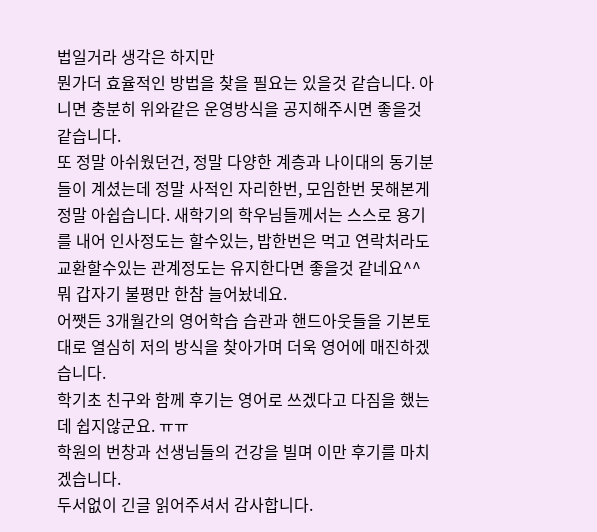법일거라 생각은 하지만
뭔가더 효율적인 방법을 찾을 필요는 있을것 같습니다. 아니면 충분히 위와같은 운영방식을 공지해주시면 좋을것 같습니다.
또 정말 아쉬웠던건, 정말 다양한 계층과 나이대의 동기분들이 계셨는데 정말 사적인 자리한번, 모임한번 못해본게
정말 아쉽습니다. 새학기의 학우님들께서는 스스로 용기를 내어 인사정도는 할수있는, 밥한번은 먹고 연락처라도
교환할수있는 관계정도는 유지한다면 좋을것 같네요^^
뭐 갑자기 불평만 한참 늘어놨네요.
어쨋든 3개월간의 영어학습 습관과 핸드아웃들을 기본토대로 열심히 저의 방식을 찾아가며 더욱 영어에 매진하겠습니다.
학기초 친구와 함께 후기는 영어로 쓰겠다고 다짐을 했는데 쉽지않군요. ㅠㅠ
학원의 번창과 선생님들의 건강을 빌며 이만 후기를 마치겠습니다.
두서없이 긴글 읽어주셔서 감사합니다.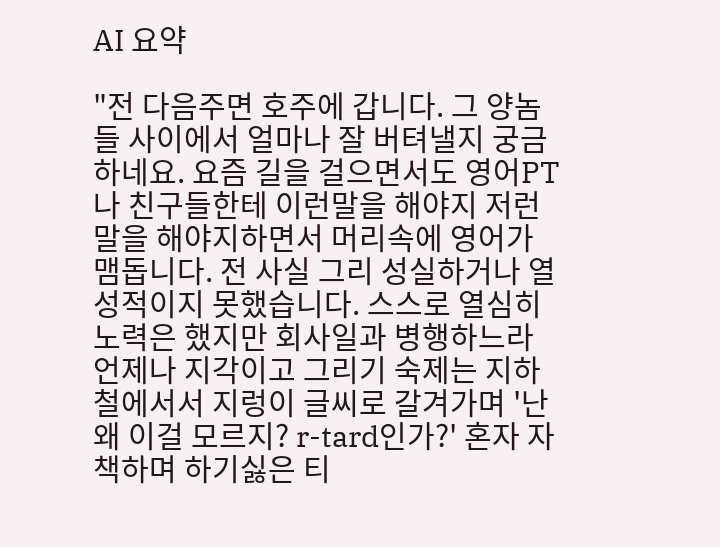AI 요약

"전 다음주면 호주에 갑니다. 그 양놈들 사이에서 얼마나 잘 버텨낼지 궁금하네요. 요즘 길을 걸으면서도 영어PT나 친구들한테 이런말을 해야지 저런말을 해야지하면서 머리속에 영어가 맴돕니다. 전 사실 그리 성실하거나 열성적이지 못했습니다. 스스로 열심히 노력은 했지만 회사일과 병행하느라 언제나 지각이고 그리기 숙제는 지하철에서서 지렁이 글씨로 갈겨가며 '난왜 이걸 모르지? r-tard인가?' 혼자 자책하며 하기싫은 티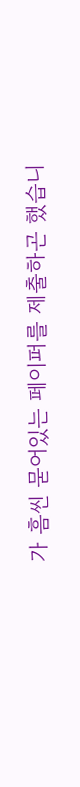가 흠씬 묻어있는 페이퍼를 제출하곤 했습니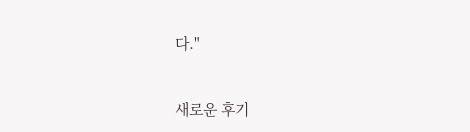다."


새로운 후기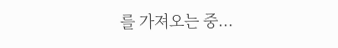를 가져오는 중...